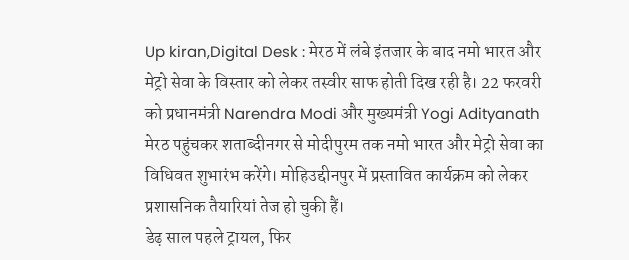Up kiran,Digital Desk : मेरठ में लंबे इंतजार के बाद नमो भारत और मेट्रो सेवा के विस्तार को लेकर तस्वीर साफ होती दिख रही है। 22 फरवरी को प्रधानमंत्री Narendra Modi और मुख्यमंत्री Yogi Adityanath मेरठ पहुंचकर शताब्दीनगर से मोदीपुरम तक नमो भारत और मेट्रो सेवा का विधिवत शुभारंभ करेंगे। मोहिउद्दीनपुर में प्रस्तावित कार्यक्रम को लेकर प्रशासनिक तैयारियां तेज हो चुकी हैं।
डेढ़ साल पहले ट्रायल, फिर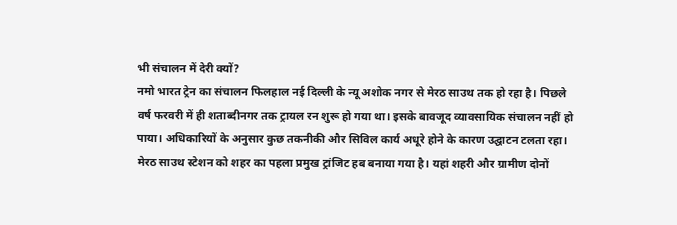भी संचालन में देरी क्यों?
नमो भारत ट्रेन का संचालन फिलहाल नई दिल्ली के न्यू अशोक नगर से मेरठ साउथ तक हो रहा है। पिछले वर्ष फरवरी में ही शताब्दीनगर तक ट्रायल रन शुरू हो गया था। इसके बावजूद व्यावसायिक संचालन नहीं हो पाया। अधिकारियों के अनुसार कुछ तकनीकी और सिविल कार्य अधूरे होने के कारण उद्घाटन टलता रहा।
मेरठ साउथ स्टेशन को शहर का पहला प्रमुख ट्रांजिट हब बनाया गया है। यहां शहरी और ग्रामीण दोनों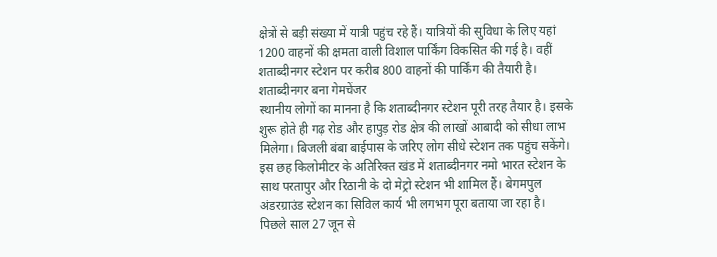क्षेत्रों से बड़ी संख्या में यात्री पहुंच रहे हैं। यात्रियों की सुविधा के लिए यहां 1200 वाहनों की क्षमता वाली विशाल पार्किंग विकसित की गई है। वहीं शताब्दीनगर स्टेशन पर करीब 800 वाहनों की पार्किंग की तैयारी है।
शताब्दीनगर बना गेमचेंजर
स्थानीय लोगों का मानना है कि शताब्दीनगर स्टेशन पूरी तरह तैयार है। इसके शुरू होते ही गढ़ रोड और हापुड़ रोड क्षेत्र की लाखों आबादी को सीधा लाभ मिलेगा। बिजली बंबा बाईपास के जरिए लोग सीधे स्टेशन तक पहुंच सकेंगे।
इस छह किलोमीटर के अतिरिक्त खंड में शताब्दीनगर नमो भारत स्टेशन के साथ परतापुर और रिठानी के दो मेट्रो स्टेशन भी शामिल हैं। बेगमपुल अंडरग्राउंड स्टेशन का सिविल कार्य भी लगभग पूरा बताया जा रहा है। पिछले साल 27 जून से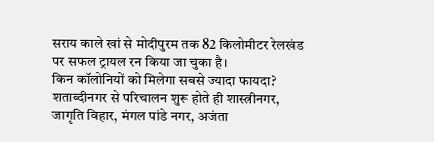सराय काले खां से मोदीपुरम तक 82 किलोमीटर रेलखंड पर सफल ट्रायल रन किया जा चुका है।
किन कॉलोनियों को मिलेगा सबसे ज्यादा फायदा?
शताब्दीनगर से परिचालन शुरू होते ही शास्त्रीनगर, जागृति विहार, मंगल पांडे नगर, अजंता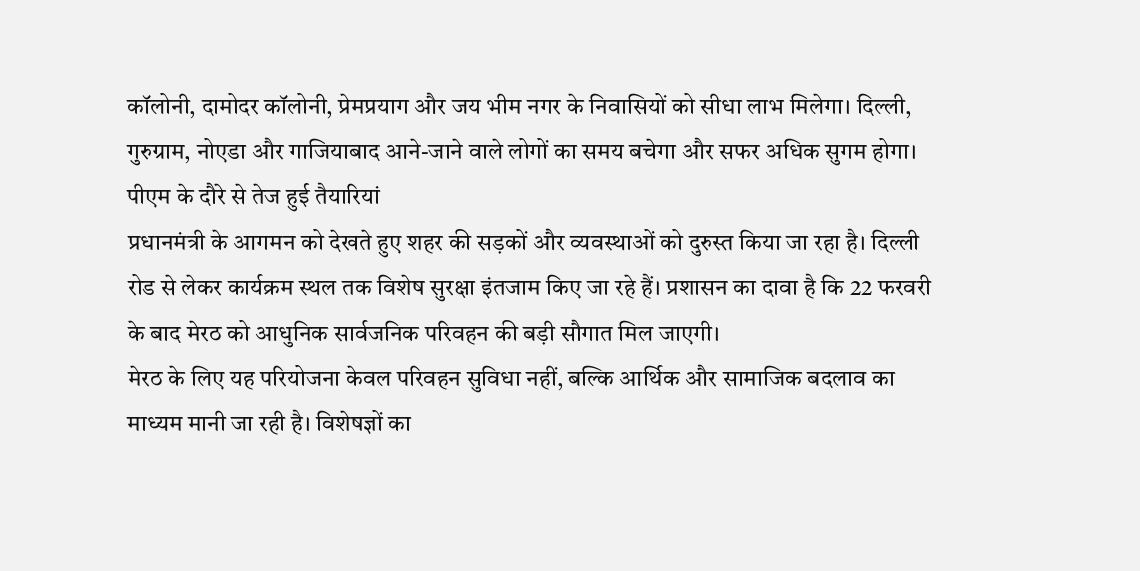कॉलोनी, दामोदर कॉलोनी, प्रेमप्रयाग और जय भीम नगर के निवासियों को सीधा लाभ मिलेगा। दिल्ली, गुरुग्राम, नोएडा और गाजियाबाद आने-जाने वाले लोगों का समय बचेगा और सफर अधिक सुगम होगा।
पीएम के दौरे से तेज हुई तैयारियां
प्रधानमंत्री के आगमन को देखते हुए शहर की सड़कों और व्यवस्थाओं को दुरुस्त किया जा रहा है। दिल्ली रोड से लेकर कार्यक्रम स्थल तक विशेष सुरक्षा इंतजाम किए जा रहे हैं। प्रशासन का दावा है कि 22 फरवरी के बाद मेरठ को आधुनिक सार्वजनिक परिवहन की बड़ी सौगात मिल जाएगी।
मेरठ के लिए यह परियोजना केवल परिवहन सुविधा नहीं, बल्कि आर्थिक और सामाजिक बदलाव का माध्यम मानी जा रही है। विशेषज्ञों का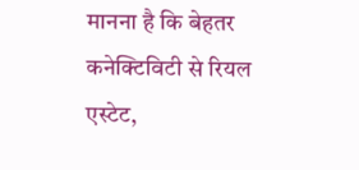मानना है कि बेहतर कनेक्टिविटी से रियल एस्टेट,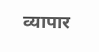व्यापार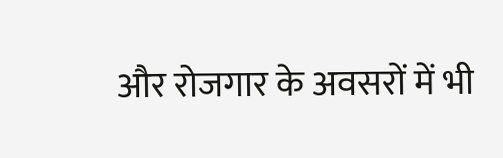और रोजगार के अवसरों में भी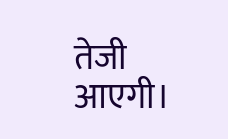तेजी आएगी।